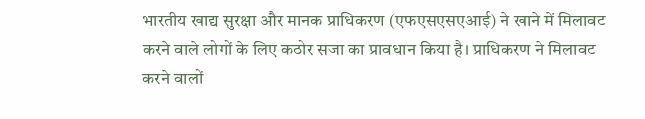भारतीय खाद्य सुरक्षा और मानक प्राधिकरण (एफएसएसएआई) ने खाने में मिलावट करने वाले लोगों के लिए कठोर सजा का प्रावधान किया है। प्राधिकरण ने मिलावट करने वालों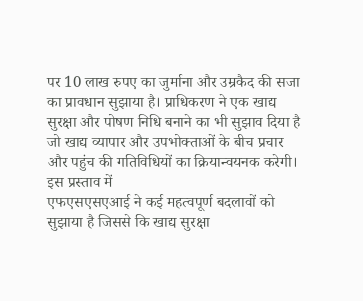पर 10 लाख रुपए का जुर्माना और उम्रकैद की सजा का प्रावधान सुझाया है। प्राधिकरण ने एक खाद्य सुरक्षा और पोषण निधि बनाने का भी सुझाव दिया है जो खाद्य व्यापार और उपभोक्ताओं के बीच प्रचार और पहुंच की गतिविधियों का क्रियान्वयनक करेगी।
इस प्रस्ताव में
एफएसएसएआई ने कई महत्वपूर्ण बदलावों को सुझाया है जिससे कि खाद्य सुरक्षा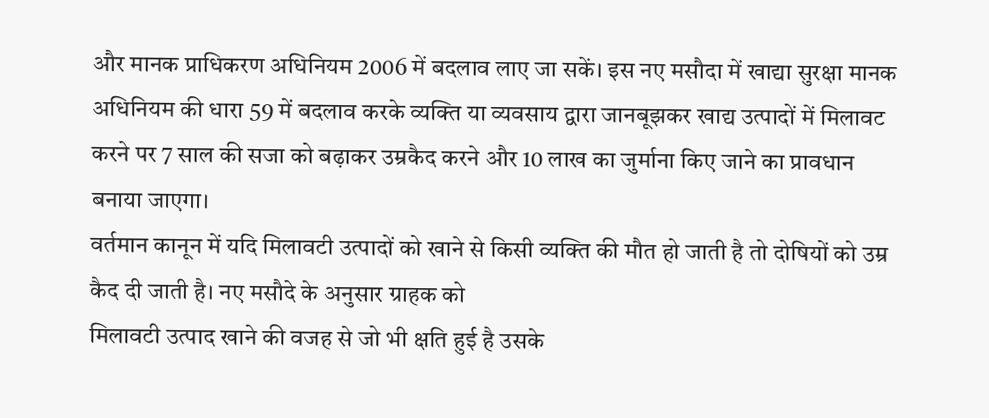और मानक प्राधिकरण अधिनियम 2006 में बदलाव लाए जा सकें। इस नए मसौदा में खाद्या सुरक्षा मानक अधिनियम की धारा 59 में बदलाव करके व्यक्ति या व्यवसाय द्वारा जानबूझकर खाद्य उत्पादों में मिलावट करने पर 7 साल की सजा को बढ़ाकर उम्रकैद करने और 10 लाख का जुर्माना किए जाने का प्रावधान बनाया जाएगा।
वर्तमान कानून में यदि मिलावटी उत्पादों को खाने से किसी व्यक्ति की मौत हो जाती है तो दोषियों को उम्र कैद दी जाती है। नए मसौदे के अनुसार ग्राहक को
मिलावटी उत्पाद खाने की वजह से जो भी क्षति हुई है उसके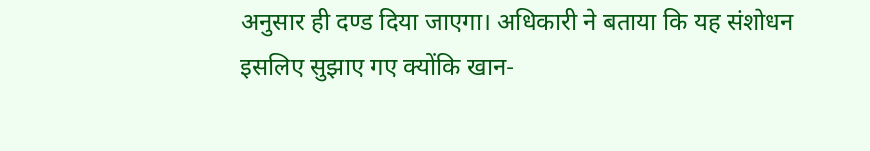अनुसार ही दण्ड दिया जाएगा। अधिकारी ने बताया कि यह संशोधन इसलिए सुझाए गए क्योंकि खान-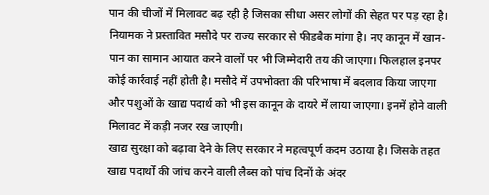पान की चीजों में मिलावट बढ़ रही है जिसका सीधा असर लोगों की सेहत पर पड़ रहा है।
नियामक ने प्रस्तावित मसौदे पर राज्य सरकार से फीडबैक मांगा है। नए कानून में खान-पान का सामान आयात करने वालों पर भी जिम्मेदारी तय की जाएगा। फिलहाल इनपर कोई कार्रवाई नहीं होती है। मसौदे में उपभोक्ता की परिभाषा में बदलाव किया जाएगा और पशुओं के खाद्य पदार्थ को भी इस कानून के दायरे में लाया जाएगा। इनमें होने वाली मिलावट में कड़ी नजर रख जाएगी।
खाद्य सुरक्षा को बढ़ावा देने के लिए सरकार ने महत्वपूर्ण कदम उठाया है। जिसके तहत खाद्य पदार्थों की जांच करने वाली लैब्स को पांच दिनों के अंदर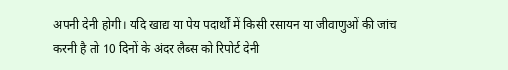अपनी देनी होगी। यदि खाद्य या पेय पदार्थों में किसी रसायन या जीवाणुओं की जांच करनी है तो 10 दिनों के अंदर लैब्स को रिपोर्ट देनी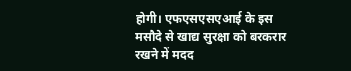होगी। एफएसएसएआई के इस मसौदे से खाद्य सुरक्षा को बरकरार रखने में मदद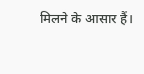मिलने के आसार हैं।